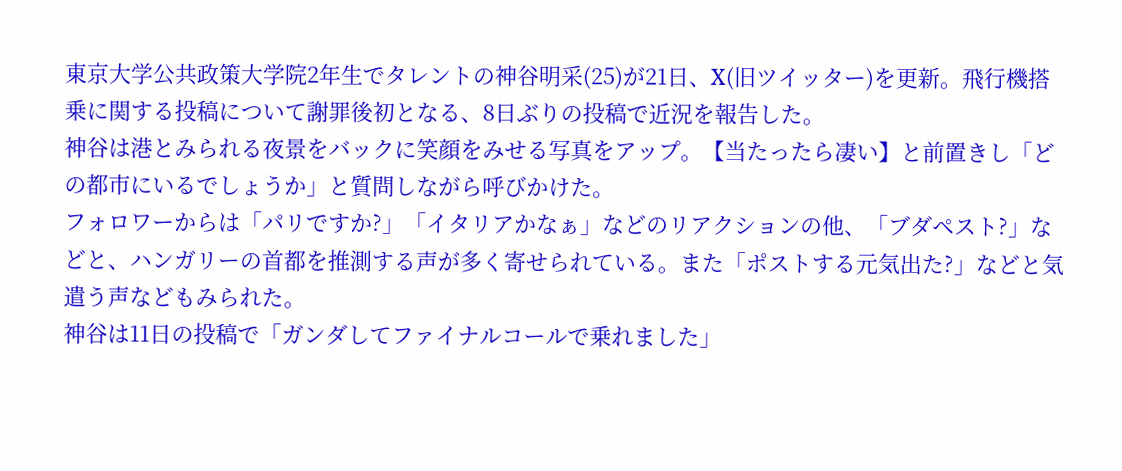東京大学公共政策大学院2年生でタレントの神谷明采(25)が21日、X(旧ツイッター)を更新。飛行機搭乗に関する投稿について謝罪後初となる、8日ぶりの投稿で近況を報告した。
神谷は港とみられる夜景をバックに笑顔をみせる写真をアップ。【当たったら凄い】と前置きし「どの都市にいるでしょうか」と質問しながら呼びかけた。
フォロワーからは「パリですか?」「イタリアかなぁ」などのリアクションの他、「ブダペスト?」などと、ハンガリーの首都を推測する声が多く寄せられている。また「ポストする元気出た?」などと気遣う声などもみられた。
神谷は11日の投稿で「ガンダしてファイナルコールで乗れました」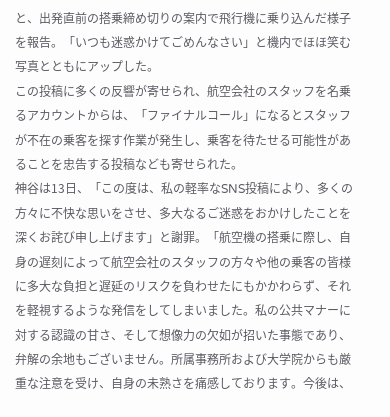と、出発直前の搭乗締め切りの案内で飛行機に乗り込んだ様子を報告。「いつも迷惑かけてごめんなさい」と機内でほほ笑む写真とともにアップした。
この投稿に多くの反響が寄せられ、航空会社のスタッフを名乗るアカウントからは、「ファイナルコール」になるとスタッフが不在の乗客を探す作業が発生し、乗客を待たせる可能性があることを忠告する投稿なども寄せられた。
神谷は13日、「この度は、私の軽率なSNS投稿により、多くの方々に不快な思いをさせ、多大なるご迷惑をおかけしたことを深くお詫び申し上げます」と謝罪。「航空機の搭乗に際し、自身の遅刻によって航空会社のスタッフの方々や他の乗客の皆様に多大な負担と遅延のリスクを負わせたにもかかわらず、それを軽視するような発信をしてしまいました。私の公共マナーに対する認識の甘さ、そして想像力の欠如が招いた事態であり、弁解の余地もございません。所属事務所および大学院からも厳重な注意を受け、自身の未熟さを痛感しております。今後は、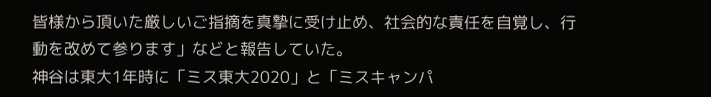皆様から頂いた厳しいご指摘を真摯に受け止め、社会的な責任を自覚し、行動を改めて参ります」などと報告していた。
神谷は東大1年時に「ミス東大2020」と「ミスキャンパ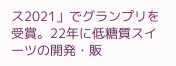ス2021」でグランプリを受賞。22年に低糖質スイーツの開発・販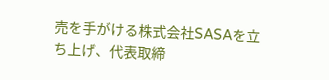売を手がける株式会社SASAを立ち上げ、代表取締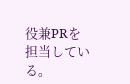役兼PRを担当している。